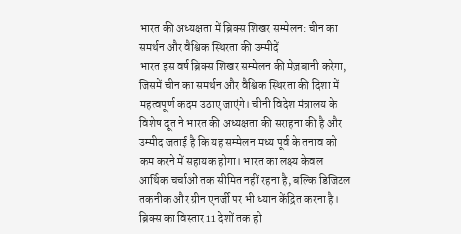भारत की अध्यक्षता में ब्रिक्स शिखर सम्मेलन: चीन का समर्थन और वैश्विक स्थिरता की उम्मीदें
भारत इस वर्ष ब्रिक्स शिखर सम्मेलन की मेज़बानी करेगा, जिसमें चीन का समर्थन और वैश्विक स्थिरता की दिशा में महत्वपूर्ण कदम उठाए जाएंगे। चीनी विदेश मंत्रालय के विशेष दूत ने भारत की अध्यक्षता की सराहना की है और उम्मीद जताई है कि यह सम्मेलन मध्य पूर्व के तनाव को कम करने में सहायक होगा। भारत का लक्ष्य केवल आर्थिक चर्चाओं तक सीमित नहीं रहना है, बल्कि डिजिटल तकनीक और ग्रीन एनर्जी पर भी ध्यान केंद्रित करना है। ब्रिक्स का विस्तार 11 देशों तक हो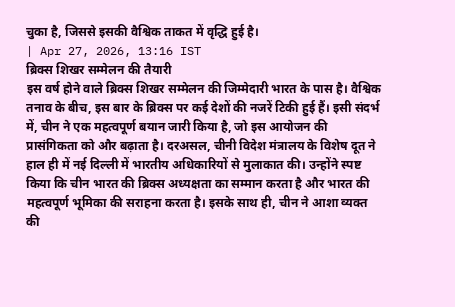चुका है, जिससे इसकी वैश्विक ताकत में वृद्धि हुई है।
| Apr 27, 2026, 13:16 IST
ब्रिक्स शिखर सम्मेलन की तैयारी
इस वर्ष होने वाले ब्रिक्स शिखर सम्मेलन की जिम्मेदारी भारत के पास है। वैश्विक तनाव के बीच, इस बार के ब्रिक्स पर कई देशों की नजरें टिकी हुई हैं। इसी संदर्भ में, चीन ने एक महत्वपूर्ण बयान जारी किया है, जो इस आयोजन की प्रासंगिकता को और बढ़ाता है। दरअसल, चीनी विदेश मंत्रालय के विशेष दूत ने हाल ही में नई दिल्ली में भारतीय अधिकारियों से मुलाकात की। उन्होंने स्पष्ट किया कि चीन भारत की ब्रिक्स अध्यक्षता का सम्मान करता है और भारत की महत्वपूर्ण भूमिका की सराहना करता है। इसके साथ ही, चीन ने आशा व्यक्त की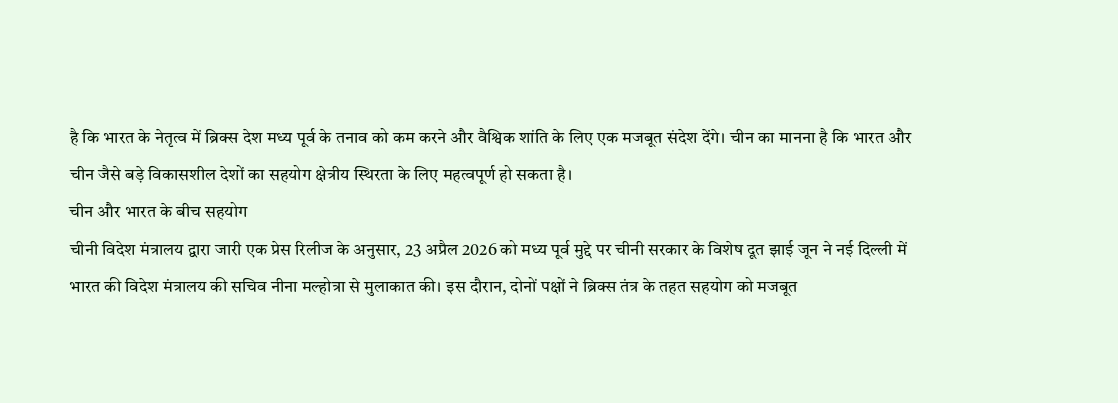है कि भारत के नेतृत्व में ब्रिक्स देश मध्य पूर्व के तनाव को कम करने और वैश्विक शांति के लिए एक मजबूत संदेश देंगे। चीन का मानना है कि भारत और चीन जैसे बड़े विकासशील देशों का सहयोग क्षेत्रीय स्थिरता के लिए महत्वपूर्ण हो सकता है।
चीन और भारत के बीच सहयोग
चीनी विदेश मंत्रालय द्वारा जारी एक प्रेस रिलीज के अनुसार, 23 अप्रैल 2026 को मध्य पूर्व मुद्दे पर चीनी सरकार के विशेष दूत झाई जून ने नई दिल्ली में भारत की विदेश मंत्रालय की सचिव नीना मल्होत्रा से मुलाकात की। इस दौरान, दोनों पक्षों ने ब्रिक्स तंत्र के तहत सहयोग को मजबूत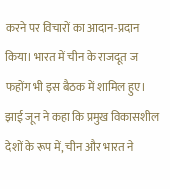करने पर विचारों का आदान-प्रदान किया। भारत में चीन के राजदूत ज फहोंग भी इस बैठक में शामिल हुए। झाई जून ने कहा कि प्रमुख विकासशील देशों के रूप में, चीन और भारत ने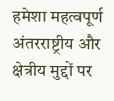हमेशा महत्वपूर्ण अंतरराष्ट्रीय और क्षेत्रीय मुद्दों पर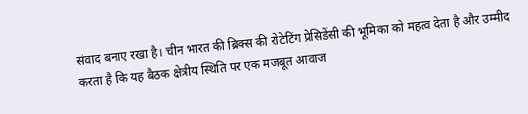संवाद बनाए रखा है। चीन भारत की ब्रिक्स की रोटेटिंग प्रेसिडेंसी की भूमिका को महत्व देता है और उम्मीद करता है कि यह बैठक क्षेत्रीय स्थिति पर एक मजबूत आवाज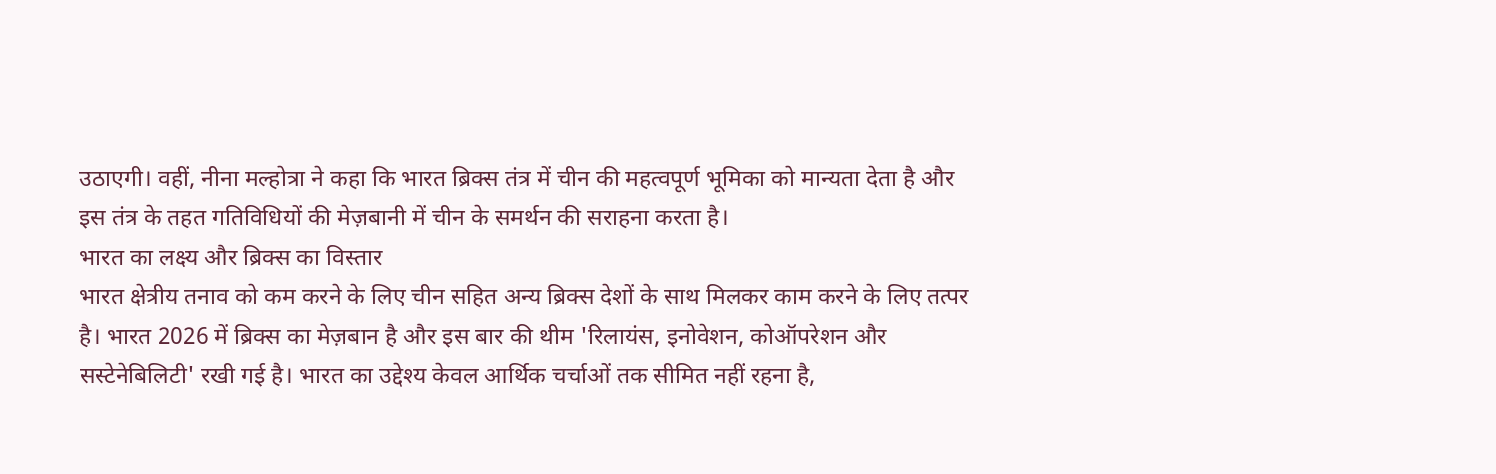उठाएगी। वहीं, नीना मल्होत्रा ने कहा कि भारत ब्रिक्स तंत्र में चीन की महत्वपूर्ण भूमिका को मान्यता देता है और इस तंत्र के तहत गतिविधियों की मेज़बानी में चीन के समर्थन की सराहना करता है।
भारत का लक्ष्य और ब्रिक्स का विस्तार
भारत क्षेत्रीय तनाव को कम करने के लिए चीन सहित अन्य ब्रिक्स देशों के साथ मिलकर काम करने के लिए तत्पर है। भारत 2026 में ब्रिक्स का मेज़बान है और इस बार की थीम 'रिलायंस, इनोवेशन, कोऑपरेशन और सस्टेनेबिलिटी' रखी गई है। भारत का उद्देश्य केवल आर्थिक चर्चाओं तक सीमित नहीं रहना है,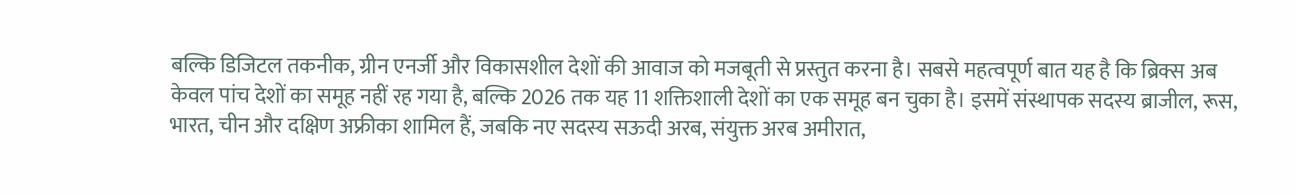बल्कि डिजिटल तकनीक, ग्रीन एनर्जी और विकासशील देशों की आवाज को मजबूती से प्रस्तुत करना है। सबसे महत्वपूर्ण बात यह है कि ब्रिक्स अब केवल पांच देशों का समूह नहीं रह गया है, बल्कि 2026 तक यह 11 शक्तिशाली देशों का एक समूह बन चुका है। इसमें संस्थापक सदस्य ब्राजील, रूस, भारत, चीन और दक्षिण अफ्रीका शामिल हैं, जबकि नए सदस्य सऊदी अरब, संयुक्त अरब अमीरात,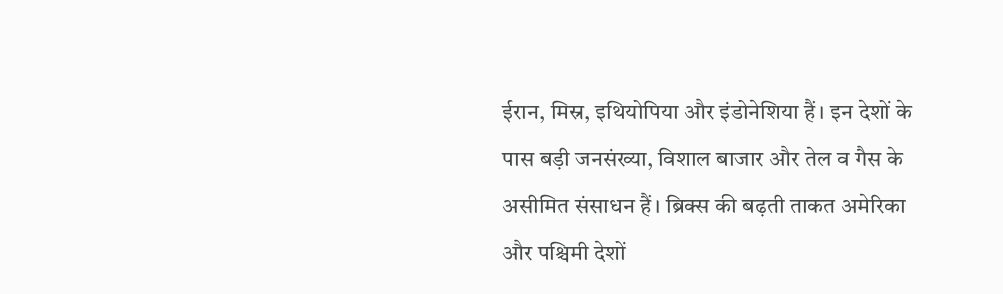ईरान, मिस्र, इथियोपिया और इंडोनेशिया हैं। इन देशों के पास बड़ी जनसंख्या, विशाल बाजार और तेल व गैस के असीमित संसाधन हैं। ब्रिक्स की बढ़ती ताकत अमेरिका और पश्चिमी देशों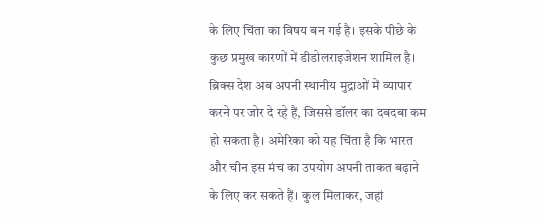के लिए चिंता का विषय बन गई है। इसके पीछे के कुछ प्रमुख कारणों में डीडोलराइजेशन शामिल है। ब्रिक्स देश अब अपनी स्थानीय मुद्राओं में व्यापार करने पर जोर दे रहे हैं, जिससे डॉलर का दबदबा कम हो सकता है। अमेरिका को यह चिंता है कि भारत और चीन इस मंच का उपयोग अपनी ताकत बढ़ाने के लिए कर सकते हैं। कुल मिलाकर, जहां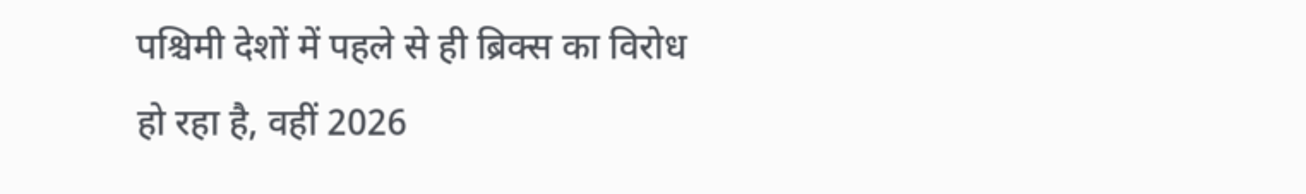पश्चिमी देशों में पहले से ही ब्रिक्स का विरोध हो रहा है, वहीं 2026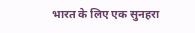भारत के लिए एक सुनहरा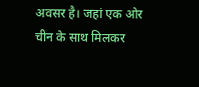अवसर है। जहां एक ओर चीन के साथ मिलकर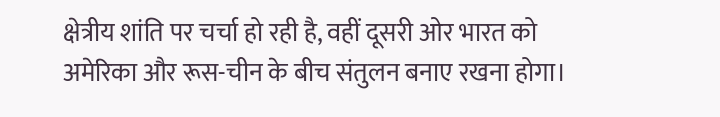क्षेत्रीय शांति पर चर्चा हो रही है, वहीं दूसरी ओर भारत को अमेरिका और रूस-चीन के बीच संतुलन बनाए रखना होगा।